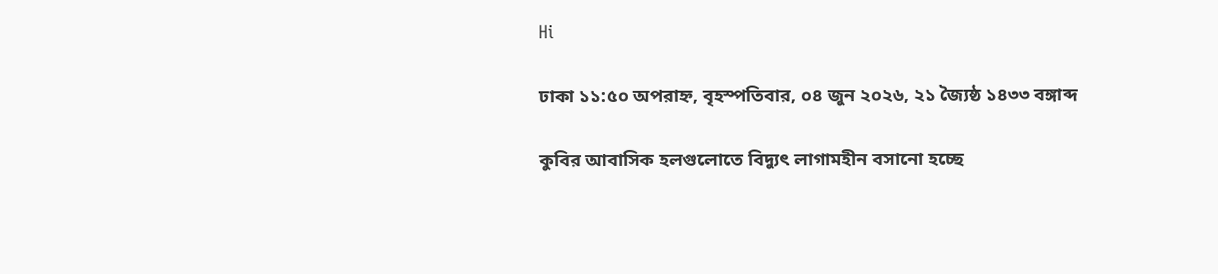Hi

ঢাকা ১১:৫০ অপরাহ্ন, বৃহস্পতিবার, ০৪ জুন ২০২৬, ২১ জ্যৈষ্ঠ ১৪৩৩ বঙ্গাব্দ

কুবির আবাসিক হলগুলোতে বিদ্যুৎ লাগামহীন বসানো হচ্ছে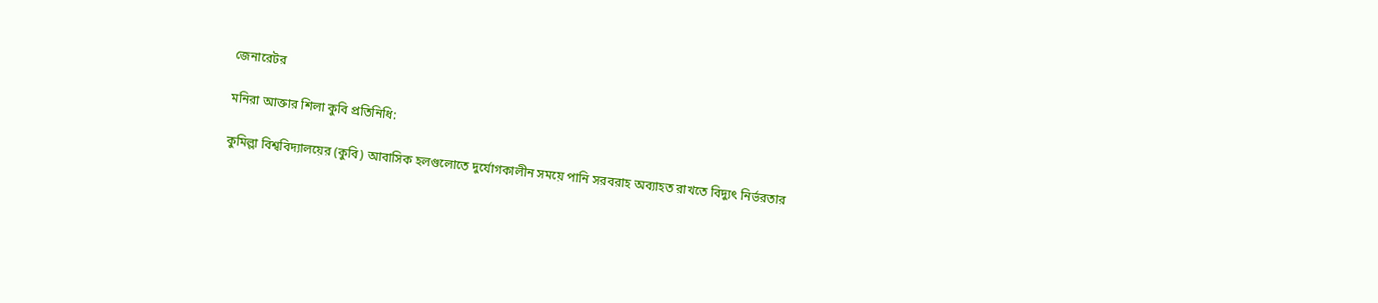জেনারেটর

মনিরা আক্তার শিলা কুবি প্রতিনিধি:

কুমিল্লা বিশ্ববিদ্যালয়ের (কুবি) আবাসিক হলগুলোতে দুর্যোগকালীন সময়ে পানি সরবরাহ অব্যাহত রাখতে বিদ্যুৎ নির্ভরতার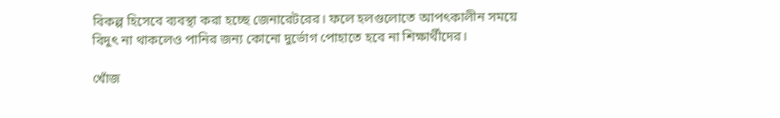বিকল্প হিসেবে ব্যবস্থা করা হচ্ছে জেনারেটরের। ফলে হলগুলোতে আপৎকালীন সময়ে বিদুৎ না থাকলেও পানির জন্য কোনো দুর্ভোগ পোহাতে হবে না শিক্ষার্থীদের।

খোঁজ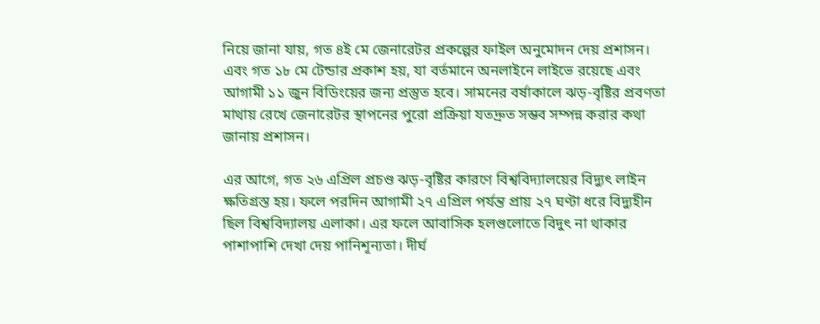নিয়ে জানা যায়, গত ৪ই মে জেনারেটর প্রকল্পের ফাইল অনুমোদন দেয় প্রশাসন। এবং গত ১৮ মে টেন্ডার প্রকাশ হয়, যা বর্তমানে অনলাইনে লাইভে রয়েছে এবং আগামী ১১ জুন বিডিংয়ের জন্য প্রস্তুত হবে। সামনের বর্ষাকালে ঝড়-বৃষ্টির প্রবণতা মাথায় রেখে জেনারেটর স্থাপনের পুরো প্রক্রিয়া যতদ্রুত সম্ভব সম্পন্ন করার কথা জানায় প্রশাসন।

এর আগে, গত ২৬ এপ্রিল প্রচণ্ড ঝড়-বৃষ্টির কারণে বিশ্ববিদ্যালয়ের বিদ্যুৎ লাইন ক্ষতিগ্রস্ত হয়। ফলে পরদিন আগামী ২৭ এপ্রিল পর্যন্ত প্রায় ২৭ ঘণ্টা ধরে বিদ্যুহীন ছিল বিশ্ববিদ্যালয় এলাকা। এর ফলে আবাসিক হলগুলোতে বিদুৎ না থাকার পাশাপাশি দেখা দেয় পানিশূন্যতা। দীর্ঘ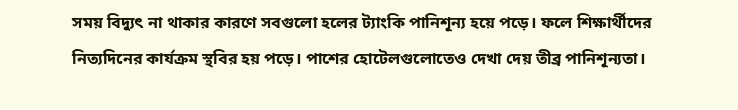সময় বিদ্যুৎ না থাকার কারণে সবগুলো হলের ট্যাংকি পানিশূন্য হয়ে পড়ে। ফলে শিক্ষার্থীদের নিত্যদিনের কার্যক্রম স্থবির হয় পড়ে। পাশের হোটেলগুলোতেও দেখা দেয় তীব্র পানিশূন্যতা।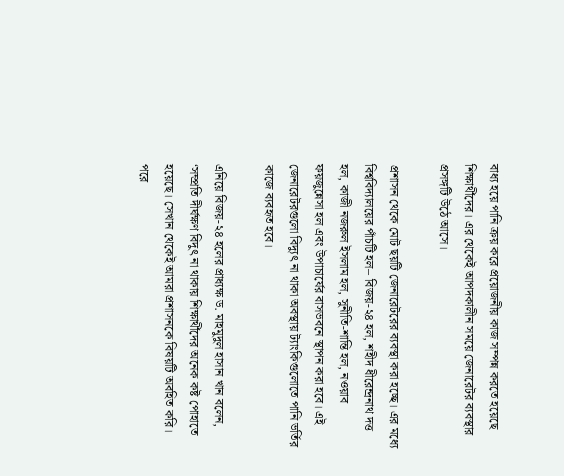বাধ্য হয়ে পানি ক্রয় করে প্রয়োজনীয় কাজ সম্পন্ন করতে হয়েছে শিক্ষার্থীদের। এর থেকেই আপদকালীন সময়ে জেনারেটর ব্যবস্থার প্রসঙ্গটি উঠে আসে।

প্রশাসন থেকে মোট ছয়টি জেনারেটরের ব্যবস্থা করা হচ্ছে। এর মধ্যে বিশ্ববিদ্যালয়ের পাঁচটি হল– বিজয়-২৪ হল, শহীদ ধীরেন্দ্রনাথ দত্ত হল, কাজী নজরুল ইসলাম হল, সুনীতি-শান্তি হল, নওয়াব ফয়জুন্নেসা হল এবং উপাচার্যের বাসভবনে স্থাপন করা হবে। এই জেনারেটরগুলো বিদ্যুৎ না থাকা অবস্থায় ট্যাংকিগুলোতে পানি ভর্তির কাজে ব্যবহৃত হবে।

এনিয়ে বিজয়-২৪ হলের প্রাধ্যক্ষ ড. মাহমুদুল হাসান খান বলেন, ‘সম্প্রতি দীর্ঘক্ষণ বিদুৎ না থাকায় শিক্ষার্থীদের অনেক কষ্ট পোহাতে হয়েছে। সেখান থেকেই আমরা প্রশাসনকে বিষয়টি অবহিত করি। পরে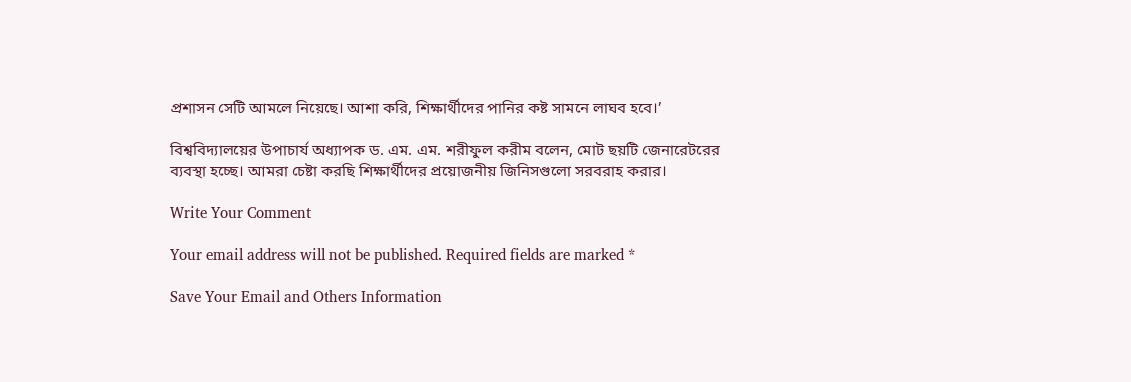প্রশাসন সেটি আমলে নিয়েছে। আশা করি, শিক্ষার্থীদের পানির কষ্ট সামনে লাঘব হবে।’

বিশ্ববিদ্যালয়ের উপাচার্য অধ্যাপক ড. এম. এম. শরীফুল করীম বলেন, মোট ছয়টি জেনারেটরের ব্যবস্থা হচ্ছে। আমরা চেষ্টা করছি শিক্ষার্থীদের প্রয়োজনীয় জিনিসগুলো সরবরাহ করার।

Write Your Comment

Your email address will not be published. Required fields are marked *

Save Your Email and Others Information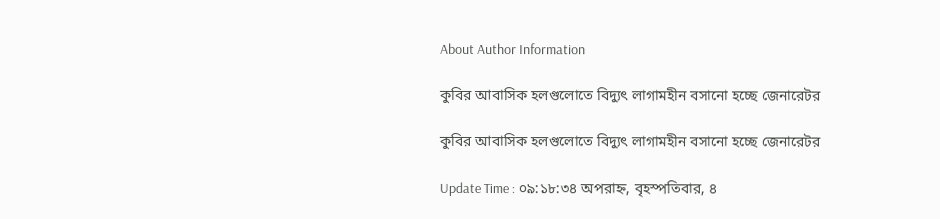About Author Information

কুবির আবাসিক হলগুলোতে বিদ্যুৎ লাগামহীন বসানো হচ্ছে জেনারেটর

কুবির আবাসিক হলগুলোতে বিদ্যুৎ লাগামহীন বসানো হচ্ছে জেনারেটর

Update Time : ০৯:১৮:৩৪ অপরাহ্ন, বৃহস্পতিবার, ৪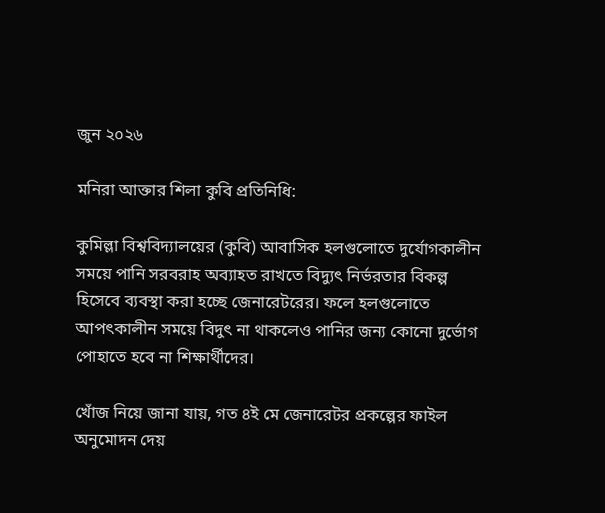জুন ২০২৬

মনিরা আক্তার শিলা কুবি প্রতিনিধি:

কুমিল্লা বিশ্ববিদ্যালয়ের (কুবি) আবাসিক হলগুলোতে দুর্যোগকালীন সময়ে পানি সরবরাহ অব্যাহত রাখতে বিদ্যুৎ নির্ভরতার বিকল্প হিসেবে ব্যবস্থা করা হচ্ছে জেনারেটরের। ফলে হলগুলোতে আপৎকালীন সময়ে বিদুৎ না থাকলেও পানির জন্য কোনো দুর্ভোগ পোহাতে হবে না শিক্ষার্থীদের।

খোঁজ নিয়ে জানা যায়, গত ৪ই মে জেনারেটর প্রকল্পের ফাইল অনুমোদন দেয়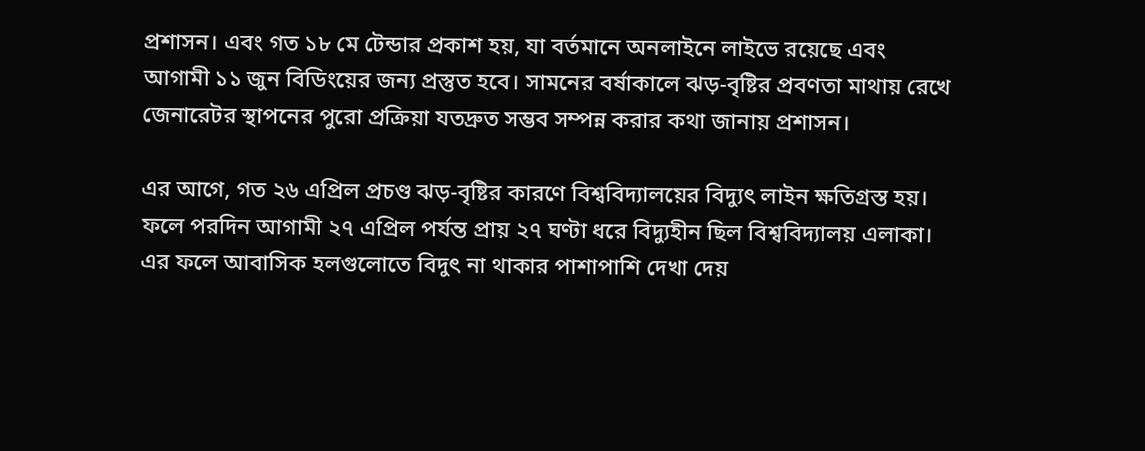প্রশাসন। এবং গত ১৮ মে টেন্ডার প্রকাশ হয়, যা বর্তমানে অনলাইনে লাইভে রয়েছে এবং আগামী ১১ জুন বিডিংয়ের জন্য প্রস্তুত হবে। সামনের বর্ষাকালে ঝড়-বৃষ্টির প্রবণতা মাথায় রেখে জেনারেটর স্থাপনের পুরো প্রক্রিয়া যতদ্রুত সম্ভব সম্পন্ন করার কথা জানায় প্রশাসন।

এর আগে, গত ২৬ এপ্রিল প্রচণ্ড ঝড়-বৃষ্টির কারণে বিশ্ববিদ্যালয়ের বিদ্যুৎ লাইন ক্ষতিগ্রস্ত হয়। ফলে পরদিন আগামী ২৭ এপ্রিল পর্যন্ত প্রায় ২৭ ঘণ্টা ধরে বিদ্যুহীন ছিল বিশ্ববিদ্যালয় এলাকা। এর ফলে আবাসিক হলগুলোতে বিদুৎ না থাকার পাশাপাশি দেখা দেয়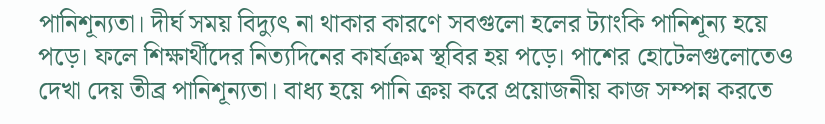পানিশূন্যতা। দীর্ঘ সময় বিদ্যুৎ না থাকার কারণে সবগুলো হলের ট্যাংকি পানিশূন্য হয়ে পড়ে। ফলে শিক্ষার্থীদের নিত্যদিনের কার্যক্রম স্থবির হয় পড়ে। পাশের হোটেলগুলোতেও দেখা দেয় তীব্র পানিশূন্যতা। বাধ্য হয়ে পানি ক্রয় করে প্রয়োজনীয় কাজ সম্পন্ন করতে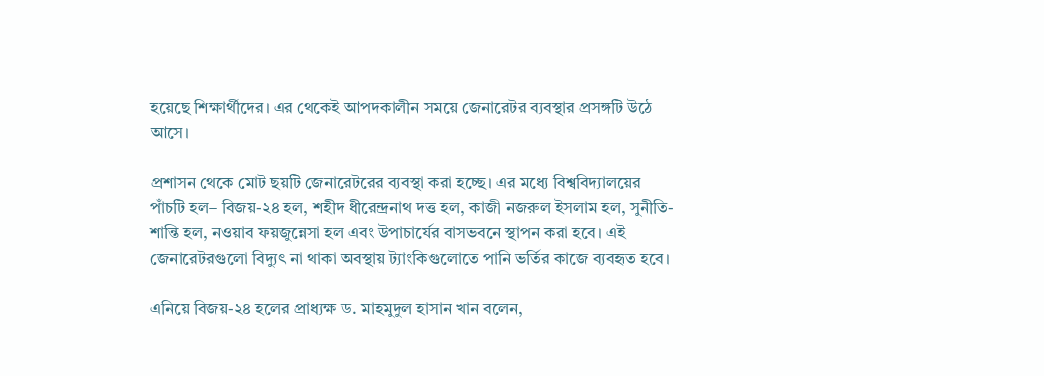হয়েছে শিক্ষার্থীদের। এর থেকেই আপদকালীন সময়ে জেনারেটর ব্যবস্থার প্রসঙ্গটি উঠে আসে।

প্রশাসন থেকে মোট ছয়টি জেনারেটরের ব্যবস্থা করা হচ্ছে। এর মধ্যে বিশ্ববিদ্যালয়ের পাঁচটি হল– বিজয়-২৪ হল, শহীদ ধীরেন্দ্রনাথ দত্ত হল, কাজী নজরুল ইসলাম হল, সুনীতি-শান্তি হল, নওয়াব ফয়জুন্নেসা হল এবং উপাচার্যের বাসভবনে স্থাপন করা হবে। এই জেনারেটরগুলো বিদ্যুৎ না থাকা অবস্থায় ট্যাংকিগুলোতে পানি ভর্তির কাজে ব্যবহৃত হবে।

এনিয়ে বিজয়-২৪ হলের প্রাধ্যক্ষ ড. মাহমুদুল হাসান খান বলেন,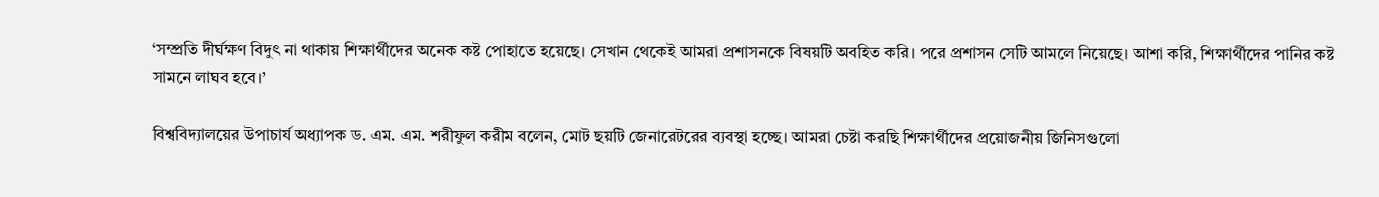‘সম্প্রতি দীর্ঘক্ষণ বিদুৎ না থাকায় শিক্ষার্থীদের অনেক কষ্ট পোহাতে হয়েছে। সেখান থেকেই আমরা প্রশাসনকে বিষয়টি অবহিত করি। পরে প্রশাসন সেটি আমলে নিয়েছে। আশা করি, শিক্ষার্থীদের পানির কষ্ট সামনে লাঘব হবে।’

বিশ্ববিদ্যালয়ের উপাচার্য অধ্যাপক ড. এম. এম. শরীফুল করীম বলেন, মোট ছয়টি জেনারেটরের ব্যবস্থা হচ্ছে। আমরা চেষ্টা করছি শিক্ষার্থীদের প্রয়োজনীয় জিনিসগুলো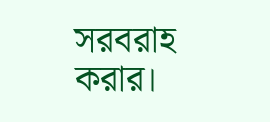সরবরাহ করার।